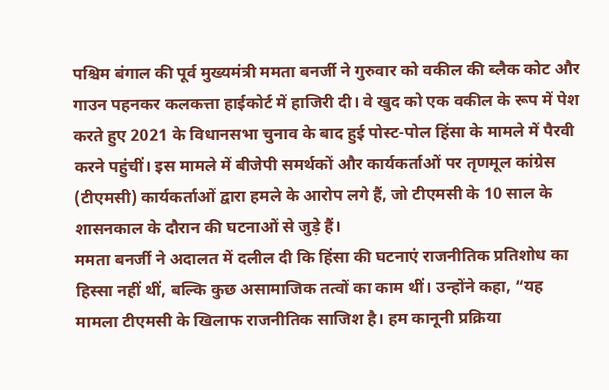पश्चिम बंगाल की पूर्व मुख्यमंत्री ममता बनर्जी ने गुरुवार को वकील की ब्लैक कोट और गाउन पहनकर कलकत्ता हाईकोर्ट में हाजिरी दी। वे खुद को एक वकील के रूप में पेश करते हुए 2021 के विधानसभा चुनाव के बाद हुई पोस्ट-पोल हिंसा के मामले में पैरवी करने पहुंचीं। इस मामले में बीजेपी समर्थकों और कार्यकर्ताओं पर तृणमूल कांग्रेस (टीएमसी) कार्यकर्ताओं द्वारा हमले के आरोप लगे हैं, जो टीएमसी के 10 साल के शासनकाल के दौरान की घटनाओं से जुड़े हैं।
ममता बनर्जी ने अदालत में दलील दी कि हिंसा की घटनाएं राजनीतिक प्रतिशोध का हिस्सा नहीं थीं, बल्कि कुछ असामाजिक तत्वों का काम थीं। उन्होंने कहा, “यह मामला टीएमसी के खिलाफ राजनीतिक साजिश है। हम कानूनी प्रक्रिया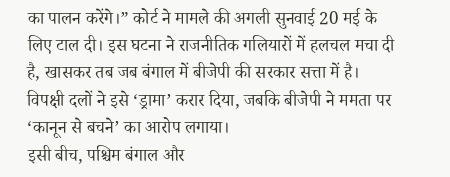का पालन करेंगे।” कोर्ट ने मामले की अगली सुनवाई 20 मई के लिए टाल दी। इस घटना ने राजनीतिक गलियारों में हलचल मचा दी है, खासकर तब जब बंगाल में बीजेपी की सरकार सत्ता में है। विपक्षी दलों ने इसे ‘ड्रामा’ करार दिया, जबकि बीजेपी ने ममता पर ‘कानून से बचने’ का आरोप लगाया।
इसी बीच, पश्चिम बंगाल और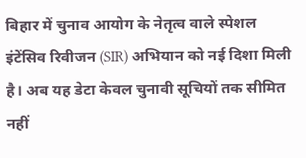बिहार में चुनाव आयोग के नेतृत्व वाले स्पेशल इंटेंसिव रिवीजन (SIR) अभियान को नई दिशा मिली है। अब यह डेटा केवल चुनावी सूचियों तक सीमित नहीं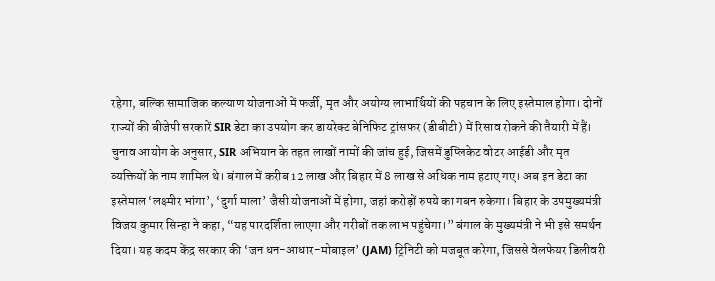रहेगा, बल्कि सामाजिक कल्याण योजनाओं में फर्जी, मृत और अयोग्य लाभार्थियों की पहचान के लिए इस्तेमाल होगा। दोनों राज्यों की बीजेपी सरकारें SIR डेटा का उपयोग कर डायरेक्ट बेनिफिट ट्रांसफर (डीबीटी) में रिसाव रोकने की तैयारी में हैं।
चुनाव आयोग के अनुसार, SIR अभियान के तहत लाखों नामों की जांच हुई, जिसमें डुप्लिकेट वोटर आईडी और मृत व्यक्तियों के नाम शामिल थे। बंगाल में करीब 12 लाख और बिहार में 8 लाख से अधिक नाम हटाए गए। अब इन डेटा का इस्तेमाल ‘लक्ष्मीर भांगा’, ‘दुर्गा माला’ जैसी योजनाओं में होगा, जहां करोड़ों रुपये का गबन रुकेगा। बिहार के उपमुख्यमंत्री विजय कुमार सिन्हा ने कहा, “यह पारदर्शिता लाएगा और गरीबों तक लाभ पहुंचेगा।” बंगाल के मुख्यमंत्री ने भी इसे समर्थन दिया। यह कदम केंद्र सरकार की ‘जन धन-आधार-मोबाइल’ (JAM) ट्रिनिटी को मजबूत करेगा, जिससे वेलफेयर डिलीवरी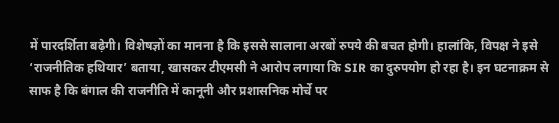में पारदर्शिता बढ़ेगी। विशेषज्ञों का मानना है कि इससे सालाना अरबों रुपये की बचत होगी। हालांकि, विपक्ष ने इसे ‘राजनीतिक हथियार’ बताया, खासकर टीएमसी ने आरोप लगाया कि SIR का दुरुपयोग हो रहा है। इन घटनाक्रम से साफ है कि बंगाल की राजनीति में कानूनी और प्रशासनिक मोर्चे पर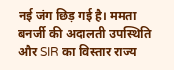नई जंग छिड़ गई है। ममता बनर्जी की अदालती उपस्थिति और SIR का विस्तार राज्य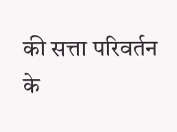की सत्ता परिवर्तन के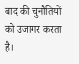बाद की चुनौतियों को उजागर करता है।